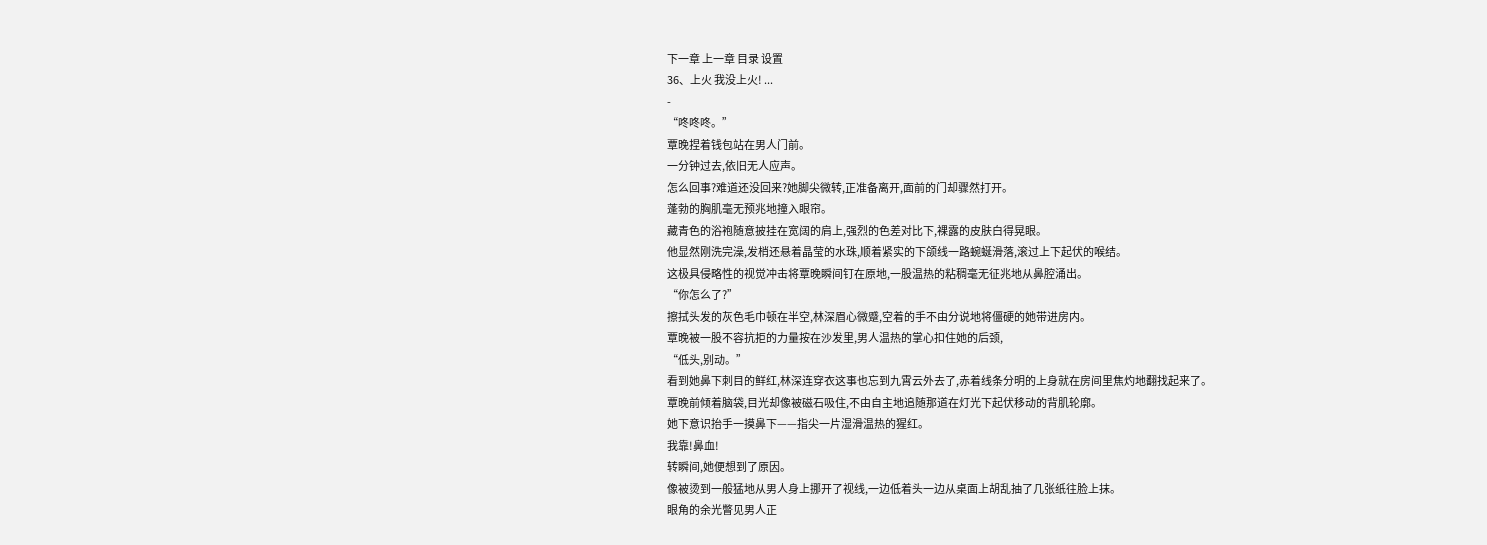下一章 上一章 目录 设置
36、上火 我没上火! ...
-
“咚咚咚。”
覃晚捏着钱包站在男人门前。
一分钟过去,依旧无人应声。
怎么回事?难道还没回来?她脚尖微转,正准备离开,面前的门却骤然打开。
蓬勃的胸肌毫无预兆地撞入眼帘。
藏青色的浴袍随意披挂在宽阔的肩上,强烈的色差对比下,裸露的皮肤白得晃眼。
他显然刚洗完澡,发梢还悬着晶莹的水珠,顺着紧实的下颌线一路蜿蜒滑落,滚过上下起伏的喉结。
这极具侵略性的视觉冲击将覃晚瞬间钉在原地,一股温热的粘稠毫无征兆地从鼻腔涌出。
“你怎么了?”
擦拭头发的灰色毛巾顿在半空,林深眉心微蹙,空着的手不由分说地将僵硬的她带进房内。
覃晚被一股不容抗拒的力量按在沙发里,男人温热的掌心扣住她的后颈,
“低头,别动。”
看到她鼻下刺目的鲜红,林深连穿衣这事也忘到九霄云外去了,赤着线条分明的上身就在房间里焦灼地翻找起来了。
覃晚前倾着脑袋,目光却像被磁石吸住,不由自主地追随那道在灯光下起伏移动的背肌轮廓。
她下意识抬手一摸鼻下——指尖一片湿滑温热的猩红。
我靠!鼻血!
转瞬间,她便想到了原因。
像被烫到一般猛地从男人身上挪开了视线,一边低着头一边从桌面上胡乱抽了几张纸往脸上抹。
眼角的余光瞥见男人正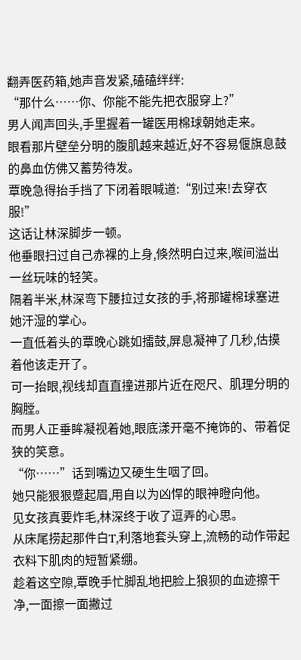翻弄医药箱,她声音发紧,磕磕绊绊:
“那什么……你、你能不能先把衣服穿上?”
男人闻声回头,手里握着一罐医用棉球朝她走来。
眼看那片壁垒分明的腹肌越来越近,好不容易偃旗息鼓的鼻血仿佛又蓄势待发。
覃晚急得抬手挡了下闭着眼喊道:“别过来!去穿衣服!”
这话让林深脚步一顿。
他垂眼扫过自己赤裸的上身,倏然明白过来,喉间溢出一丝玩味的轻笑。
隔着半米,林深弯下腰拉过女孩的手,将那罐棉球塞进她汗湿的掌心。
一直低着头的覃晚心跳如擂鼓,屏息凝神了几秒,估摸着他该走开了。
可一抬眼,视线却直直撞进那片近在咫尺、肌理分明的胸膛。
而男人正垂眸凝视着她,眼底漾开毫不掩饰的、带着促狭的笑意。
“你……”话到嘴边又硬生生咽了回。
她只能狠狠蹙起眉,用自以为凶悍的眼神瞪向他。
见女孩真要炸毛,林深终于收了逗弄的心思。
从床尾捞起那件白T,利落地套头穿上,流畅的动作带起衣料下肌肉的短暂紧绷。
趁着这空隙,覃晚手忙脚乱地把脸上狼狈的血迹擦干净,一面擦一面撇过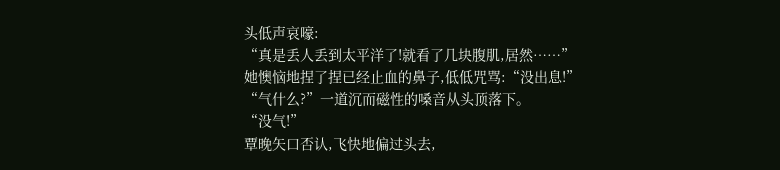头低声哀嚎:
“真是丢人丢到太平洋了!就看了几块腹肌,居然……”
她懊恼地捏了捏已经止血的鼻子,低低咒骂:“没出息!”
“气什么?”一道沉而磁性的嗓音从头顶落下。
“没气!”
覃晚矢口否认,飞快地偏过头去,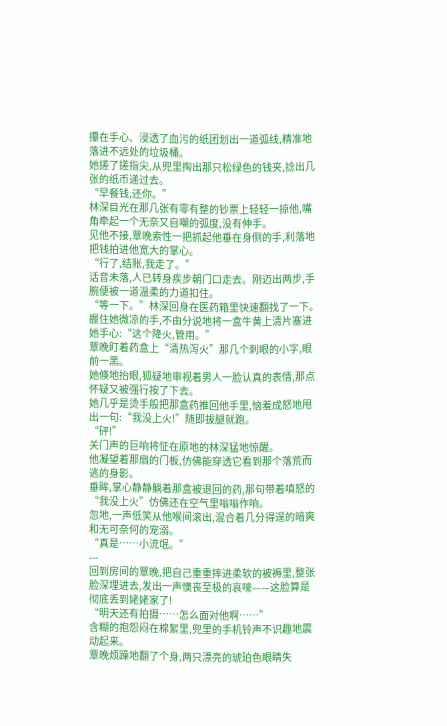攥在手心、浸透了血污的纸团划出一道弧线,精准地落进不远处的垃圾桶。
她搓了搓指尖,从兜里掏出那只松绿色的钱夹,捻出几张的纸币递过去。
“早餐钱,还你。”
林深目光在那几张有零有整的钞票上轻轻一掠他,嘴角牵起一个无奈又自嘲的弧度,没有伸手。
见他不接,覃晚索性一把抓起他垂在身侧的手,利落地把钱拍进他宽大的掌心。
“行了,结账,我走了。”
话音未落,人已转身疾步朝门口走去。刚迈出两步,手腕便被一道温柔的力道扣住。
“等一下。”林深回身在医药箱里快速翻找了一下。
握住她微凉的手,不由分说地将一盒牛黄上清片塞进她手心:“这个降火,管用。”
覃晚盯着药盒上“清热泻火”那几个刺眼的小字,眼前一黑。
她倏地抬眼,狐疑地审视着男人一脸认真的表情,那点怀疑又被强行按了下去。
她几乎是烫手般把那盒药推回他手里,恼羞成怒地甩出一句:“我没上火!”随即拔腿就跑。
“砰!”
关门声的巨响将怔在原地的林深猛地惊醒。
他凝望着那扇的门板,仿佛能穿透它看到那个落荒而逃的身影。
垂眸,掌心静静躺着那盒被退回的药,那句带着嗔怒的“我没上火”仿佛还在空气里嗡嗡作响。
忽地,一声低笑从他喉间滚出,混合着几分得逞的暗爽和无可奈何的宠溺。
“真是……小流氓。”
---
回到房间的覃晚,把自己重重摔进柔软的被褥里,整张脸深埋进去,发出一声懊丧至极的哀嚎——这脸算是彻底丢到姥姥家了!
“明天还有拍摄……怎么面对他啊……”
含糊的抱怨闷在棉絮里,兜里的手机铃声不识趣地震动起来。
覃晚烦躁地翻了个身,两只漂亮的琥珀色眼睛失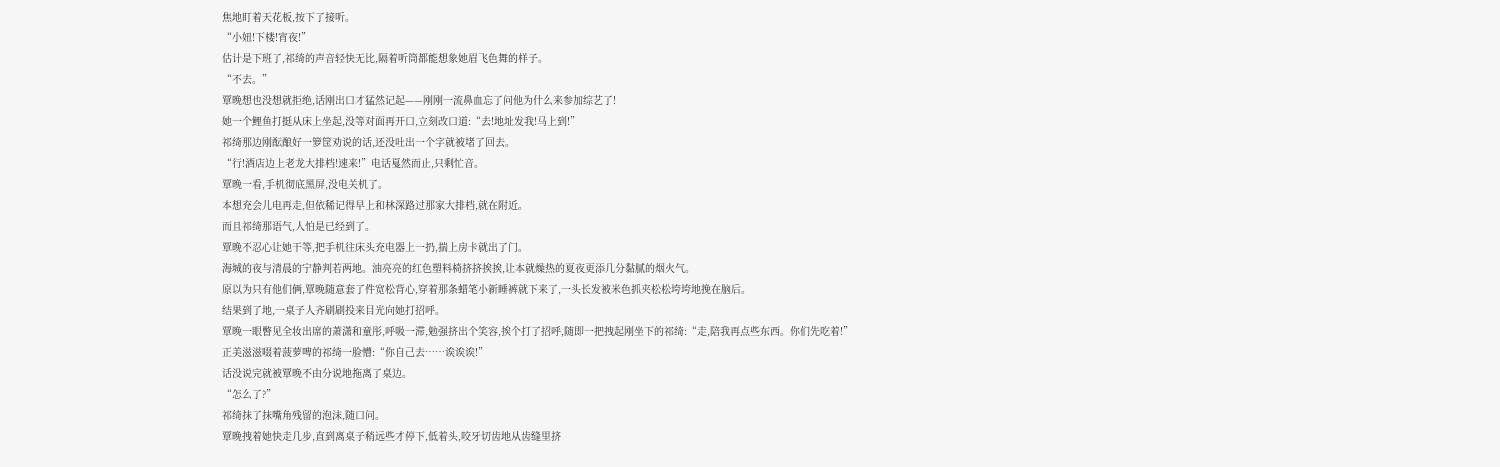焦地盯着天花板,按下了接听。
“小妞!下楼!宵夜!”
估计是下班了,祁绮的声音轻快无比,隔着听筒都能想象她眉飞色舞的样子。
“不去。”
覃晚想也没想就拒绝,话刚出口才猛然记起——刚刚一流鼻血忘了问他为什么来参加综艺了!
她一个鲤鱼打挺从床上坐起,没等对面再开口,立刻改口道:“去!地址发我!马上到!”
祁绮那边刚酝酿好一箩筐劝说的话,还没吐出一个字就被堵了回去。
“行!酒店边上老龙大排档!速来!”电话戛然而止,只剩忙音。
覃晚一看,手机彻底黑屏,没电关机了。
本想充会儿电再走,但依稀记得早上和林深路过那家大排档,就在附近。
而且祁绮那语气,人怕是已经到了。
覃晚不忍心让她干等,把手机往床头充电器上一扔,揣上房卡就出了门。
海城的夜与清晨的宁静判若两地。油亮亮的红色塑料椅挤挤挨挨,让本就燥热的夏夜更添几分黏腻的烟火气。
原以为只有他们俩,覃晚随意套了件宽松背心,穿着那条蜡笔小新睡裤就下来了,一头长发被米色抓夹松松垮垮地挽在脑后。
结果到了地,一桌子人齐刷刷投来目光向她打招呼。
覃晚一眼瞥见全妆出席的萧潇和童彤,呼吸一滞,勉强挤出个笑容,挨个打了招呼,随即一把拽起刚坐下的祁绮:“走,陪我再点些东西。你们先吃着!”
正美滋滋啜着菠萝啤的祁绮一脸懵:“你自己去……诶诶诶!”
话没说完就被覃晚不由分说地拖离了桌边。
“怎么了?”
祁绮抹了抹嘴角残留的泡沫,随口问。
覃晚拽着她快走几步,直到离桌子稍远些才停下,低着头,咬牙切齿地从齿缝里挤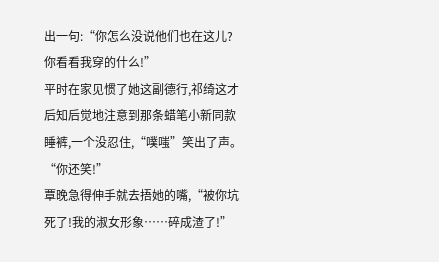出一句:“你怎么没说他们也在这儿?你看看我穿的什么!”
平时在家见惯了她这副德行,祁绮这才后知后觉地注意到那条蜡笔小新同款睡裤,一个没忍住,“噗嗤”笑出了声。
“你还笑!”
覃晚急得伸手就去捂她的嘴,“被你坑死了!我的淑女形象……碎成渣了!”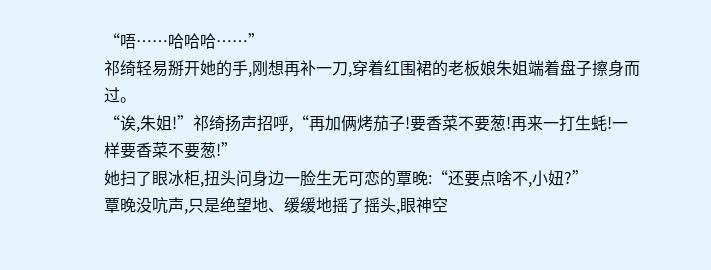“唔……哈哈哈……”
祁绮轻易掰开她的手,刚想再补一刀,穿着红围裙的老板娘朱姐端着盘子擦身而过。
“诶,朱姐!”祁绮扬声招呼,“再加俩烤茄子!要香菜不要葱!再来一打生蚝!一样要香菜不要葱!”
她扫了眼冰柜,扭头问身边一脸生无可恋的覃晚:“还要点啥不,小妞?”
覃晚没吭声,只是绝望地、缓缓地摇了摇头,眼神空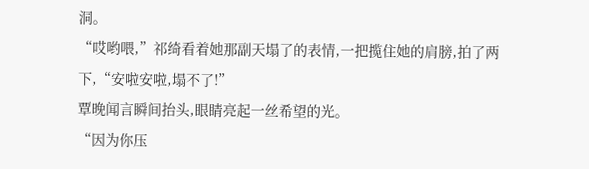洞。
“哎哟喂,”祁绮看着她那副天塌了的表情,一把揽住她的肩膀,拍了两下,“安啦安啦,塌不了!”
覃晚闻言瞬间抬头,眼睛亮起一丝希望的光。
“因为你压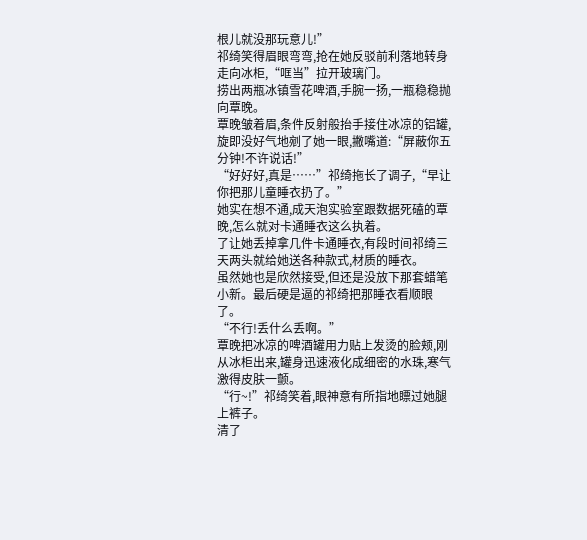根儿就没那玩意儿!”
祁绮笑得眉眼弯弯,抢在她反驳前利落地转身走向冰柜,“哐当”拉开玻璃门。
捞出两瓶冰镇雪花啤酒,手腕一扬,一瓶稳稳抛向覃晚。
覃晚皱着眉,条件反射般抬手接住冰凉的铝罐,旋即没好气地剜了她一眼,撇嘴道:“屏蔽你五分钟!不许说话!”
“好好好,真是……”祁绮拖长了调子,“早让你把那儿童睡衣扔了。”
她实在想不通,成天泡实验室跟数据死磕的覃晚,怎么就对卡通睡衣这么执着。
了让她丢掉拿几件卡通睡衣,有段时间祁绮三天两头就给她送各种款式,材质的睡衣。
虽然她也是欣然接受,但还是没放下那套蜡笔小新。最后硬是逼的祁绮把那睡衣看顺眼了。
“不行!丢什么丢啊。”
覃晚把冰凉的啤酒罐用力贴上发烫的脸颊,刚从冰柜出来,罐身迅速液化成细密的水珠,寒气激得皮肤一颤。
“行~!”祁绮笑着,眼神意有所指地瞟过她腿上裤子。
清了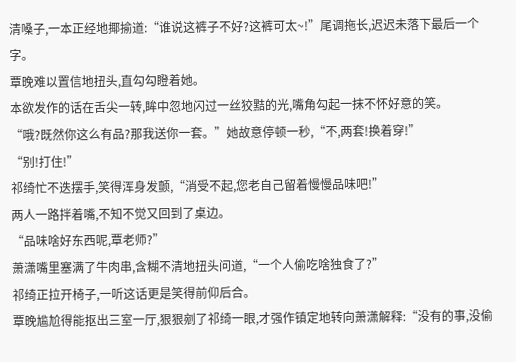清嗓子,一本正经地揶揄道:“谁说这裤子不好?这裤可太~!”尾调拖长,迟迟未落下最后一个字。
覃晚难以置信地扭头,直勾勾瞪着她。
本欲发作的话在舌尖一转,眸中忽地闪过一丝狡黠的光,嘴角勾起一抹不怀好意的笑。
“哦?既然你这么有品?那我送你一套。”她故意停顿一秒,“不,两套!换着穿!”
“别!打住!”
祁绮忙不迭摆手,笑得浑身发颤,“消受不起,您老自己留着慢慢品味吧!”
两人一路拌着嘴,不知不觉又回到了桌边。
“品味啥好东西呢,覃老师?”
萧潇嘴里塞满了牛肉串,含糊不清地扭头问道,“一个人偷吃啥独食了?”
祁绮正拉开椅子,一听这话更是笑得前仰后合。
覃晚尴尬得能抠出三室一厅,狠狠剜了祁绮一眼,才强作镇定地转向萧潇解释:“没有的事,没偷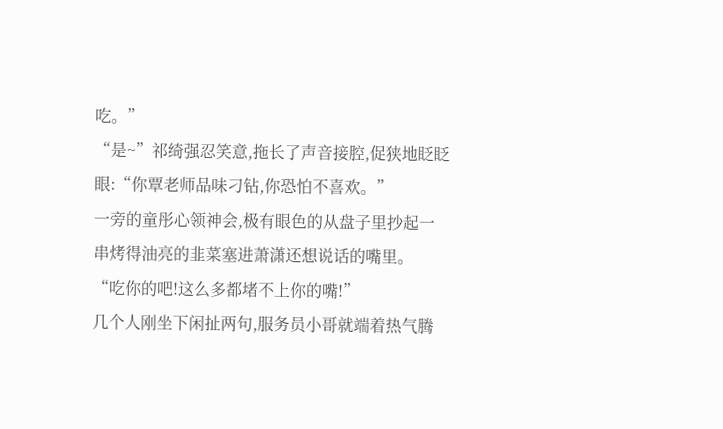吃。”
“是~”祁绮强忍笑意,拖长了声音接腔,促狭地眨眨眼:“你覃老师品味刁钻,你恐怕不喜欢。”
一旁的童彤心领神会,极有眼色的从盘子里抄起一串烤得油亮的韭菜塞进萧潇还想说话的嘴里。
“吃你的吧!这么多都堵不上你的嘴!”
几个人刚坐下闲扯两句,服务员小哥就端着热气腾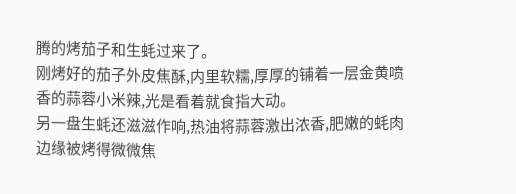腾的烤茄子和生蚝过来了。
刚烤好的茄子外皮焦酥,内里软糯,厚厚的铺着一层金黄喷香的蒜蓉小米辣,光是看着就食指大动。
另一盘生蚝还滋滋作响,热油将蒜蓉激出浓香,肥嫩的蚝肉边缘被烤得微微焦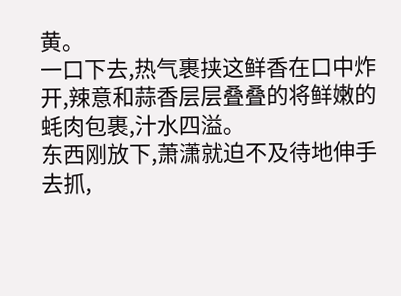黄。
一口下去,热气裹挟这鲜香在口中炸开,辣意和蒜香层层叠叠的将鲜嫩的蚝肉包裹,汁水四溢。
东西刚放下,萧潇就迫不及待地伸手去抓,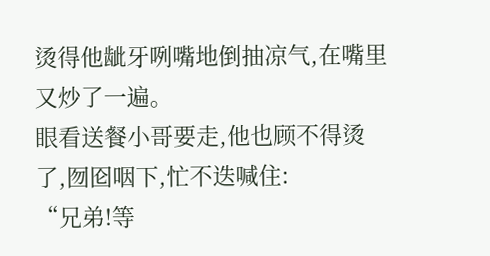烫得他龇牙咧嘴地倒抽凉气,在嘴里又炒了一遍。
眼看送餐小哥要走,他也顾不得烫了,囫囵咽下,忙不迭喊住:
“兄弟!等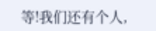等!我们还有个人,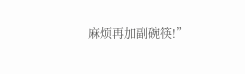麻烦再加副碗筷!”